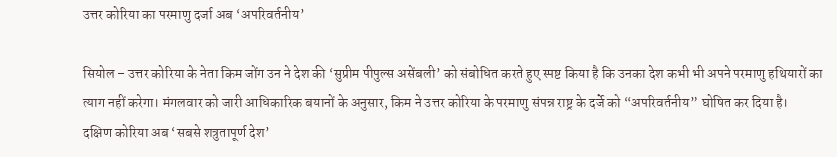उत्तर कोरिया का परमाणु दर्जा अब ‘अपरिवर्तनीय’

सियोल – उत्तर कोरिया के नेता किम जोंग उन ने देश की ‘सुप्रीम पीपुल्स असेंबली’ को संबोधित करते हुए स्पष्ट किया है कि उनका देश कभी भी अपने परमाणु हथियारों का त्याग नहीं करेगा। मंगलवार को जारी आधिकारिक बयानों के अनुसार, किम ने उत्तर कोरिया के परमाणु संपन्न राष्ट्र के दर्जे को “अपरिवर्तनीय” घोषित कर दिया है।
दक्षिण कोरिया अब ‘सबसे शत्रुतापूर्ण देश’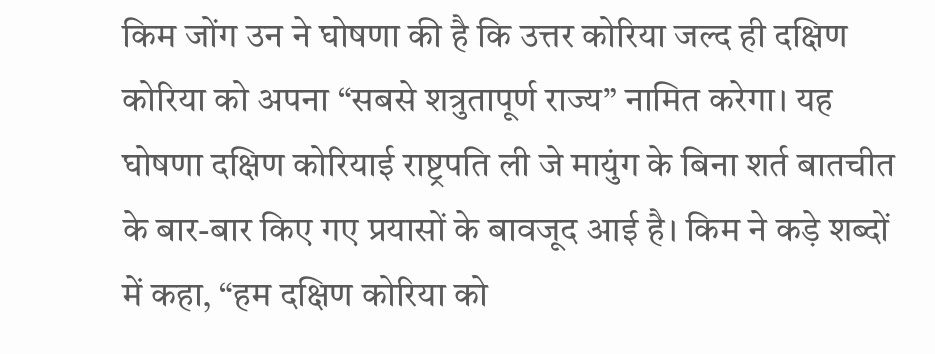किम जोंग उन ने घोषणा की है कि उत्तर कोरिया जल्द ही दक्षिण कोरिया को अपना “सबसे शत्रुतापूर्ण राज्य” नामित करेगा। यह घोषणा दक्षिण कोरियाई राष्ट्रपति ली जे मायुंग के बिना शर्त बातचीत के बार-बार किए गए प्रयासों के बावजूद आई है। किम ने कड़े शब्दों में कहा, “हम दक्षिण कोरिया को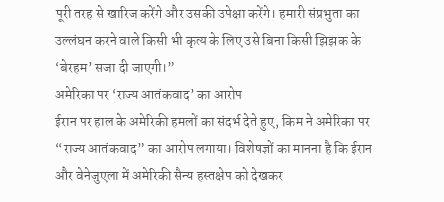पूरी तरह से खारिज करेंगे और उसकी उपेक्षा करेंगे। हमारी संप्रभुता का उल्लंघन करने वाले किसी भी कृत्य के लिए उसे बिना किसी झिझक के ‘बेरहम’ सजा दी जाएगी।”
अमेरिका पर ‘राज्य आतंकवाद’ का आरोप
ईरान पर हाल के अमेरिकी हमलों का संदर्भ देते हुए, किम ने अमेरिका पर “राज्य आतंकवाद” का आरोप लगाया। विशेषज्ञों का मानना है कि ईरान और वेनेजुएला में अमेरिकी सैन्य हस्तक्षेप को देखकर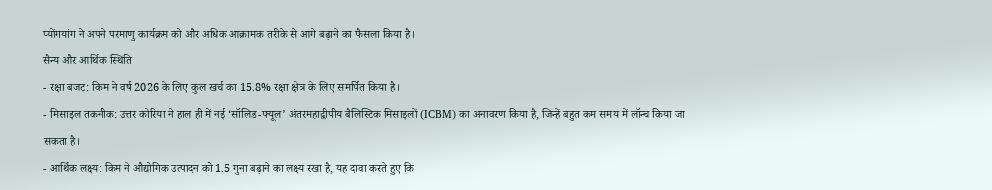प्योंगयांग ने अपने परमाणु कार्यक्रम को और अधिक आक्रामक तरीके से आगे बढ़ाने का फैसला किया है।
सैन्य और आर्थिक स्थिति
- रक्षा बजट: किम ने वर्ष 2026 के लिए कुल खर्च का 15.8% रक्षा क्षेत्र के लिए समर्पित किया है।
- मिसाइल तकनीक: उत्तर कोरिया ने हाल ही में नई ‘सॉलिड-फ्यूल’ अंतरमहाद्वीपीय बैलिस्टिक मिसाइलों (ICBM) का अनावरण किया है, जिन्हें बहुत कम समय में लॉन्च किया जा सकता है।
- आर्थिक लक्ष्य: किम ने औद्योगिक उत्पादन को 1.5 गुना बढ़ाने का लक्ष्य रखा है, यह दावा करते हुए कि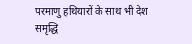परमाणु हथियारों के साथ भी देश समृद्धि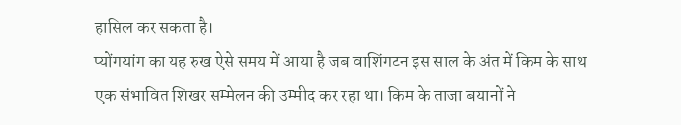हासिल कर सकता है।
प्योंगयांग का यह रुख ऐसे समय में आया है जब वाशिंगटन इस साल के अंत में किम के साथ एक संभावित शिखर सम्मेलन की उम्मीद कर रहा था। किम के ताजा बयानों ने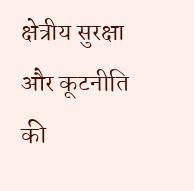क्षेत्रीय सुरक्षा और कूटनीति की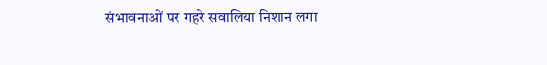संभावनाओं पर गहरे सवालिया निशान लगा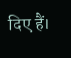दिए हैं।